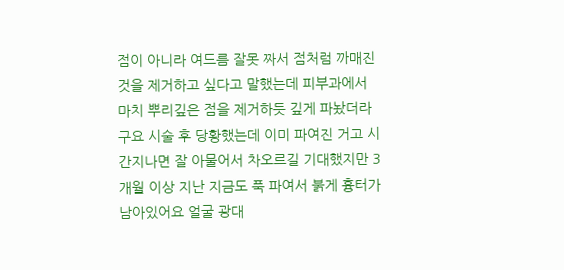점이 아니라 여드름 잘못 짜서 점처럼 까매진 것을 제거하고 싶다고 말했는데 피부과에서 마치 뿌리깊은 점을 제거하듯 깊게 파놨더라구요 시술 후 당황했는데 이미 파여진 거고 시간지나면 잘 아물어서 차오르길 기대했지만 3개월 이상 지난 지금도 푹 파여서 붉게 흉터가 남아있어요 얼굴 광대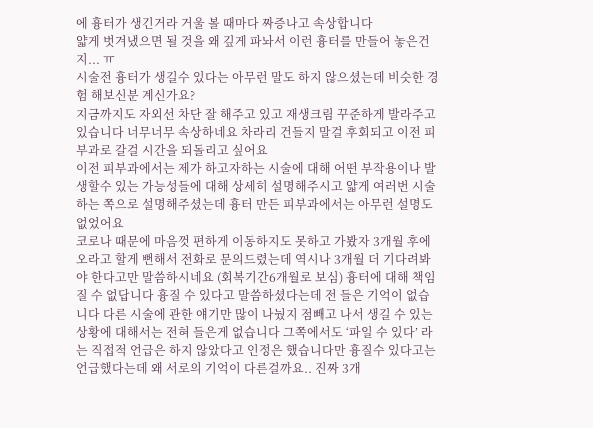에 흉터가 생긴거라 거울 볼 때마다 짜증나고 속상합니다
얇게 벗겨냈으면 될 것을 왜 깊게 파놔서 이런 흉터를 만들어 놓은건지... ㅠ
시술전 흉터가 생길수 있다는 아무런 말도 하지 않으셨는데 비슷한 경험 해보신분 계신가요?
지금까지도 자외선 차단 잘 해주고 있고 재생크림 꾸준하게 발라주고 있습니다 너무너무 속상하네요 차라리 건들지 말걸 후회되고 이전 피부과로 갈걸 시간을 되돌리고 싶어요
이전 피부과에서는 제가 하고자하는 시술에 대해 어떤 부작용이나 발생할수 있는 가능성들에 대해 상세히 설명해주시고 얇게 여러번 시술하는 쪽으로 설명해주셨는데 흉터 만든 피부과에서는 아무런 설명도 없었어요
코로나 때문에 마음껏 편하게 이동하지도 못하고 가봤자 3개월 후에 오라고 할게 뻔해서 전화로 문의드렸는데 역시나 3개월 더 기다려봐야 한다고만 말씀하시네요 (회복기간6개월로 보심) 흉터에 대해 책임질 수 없답니다 흉질 수 있다고 말씀하셨다는데 전 들은 기억이 없습니다 다른 시술에 관한 얘기만 많이 나눴지 점빼고 나서 생길 수 있는 상황에 대해서는 전혀 들은게 없습니다 그쪽에서도 ‘파일 수 있다’ 라는 직접적 언급은 하지 않았다고 인정은 했습니다만 흉질수 있다고는 언급했다는데 왜 서로의 기억이 다른걸까요.. 진짜 3개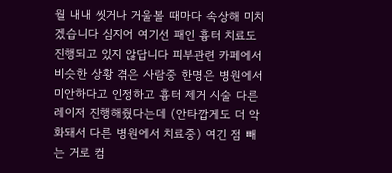월 내내 씻거나 거울볼 때마다 속상해 미치겠습니다 심지어 여기선 패인 흉터 치료도 진행되고 있지 않답니다 피부관련 카페에서 비슷한 상황 겪은 사람중 한명은 병원에서 미안하다고 인정하고 흉터 제거 시술 다른 레이저 진행해줬다는데 (안타깝게도 더 악화돼서 다른 병원에서 치료중) 여긴 점 빼는 거로 컴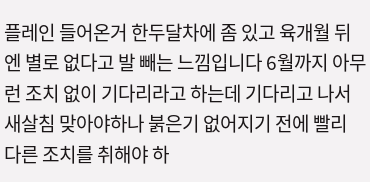플레인 들어온거 한두달차에 좀 있고 육개월 뒤엔 별로 없다고 발 빼는 느낌입니다 6월까지 아무런 조치 없이 기다리라고 하는데 기다리고 나서 새살침 맞아야하나 붉은기 없어지기 전에 빨리 다른 조치를 취해야 하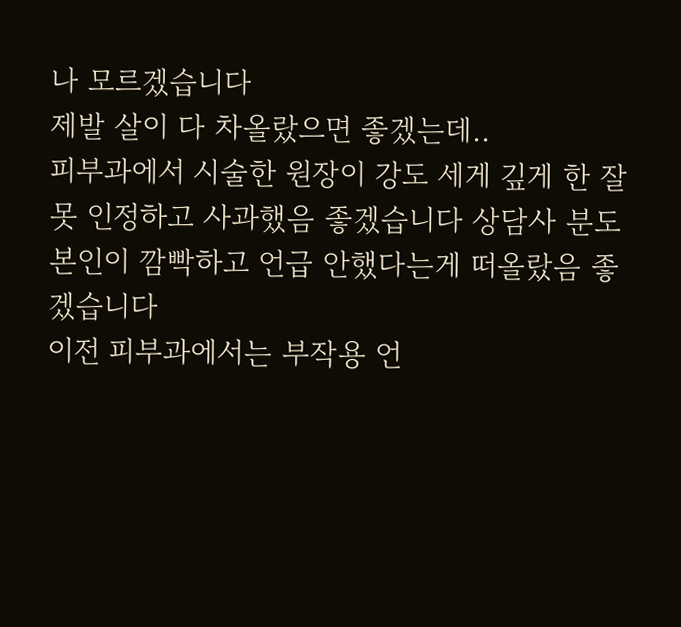나 모르겠습니다
제발 살이 다 차올랐으면 좋겠는데..
피부과에서 시술한 원장이 강도 세게 깊게 한 잘못 인정하고 사과했음 좋겠습니다 상담사 분도 본인이 깜빡하고 언급 안했다는게 떠올랐음 좋겠습니다
이전 피부과에서는 부작용 언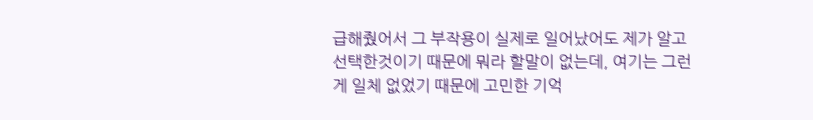급해줬어서 그 부작용이 실제로 일어났어도 제가 알고 선택한것이기 때문에 뭐라 할말이 없는데, 여기는 그런게 일체 없었기 때문에 고민한 기억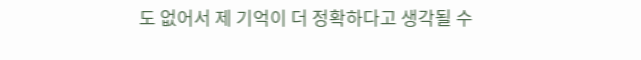도 없어서 제 기억이 더 정확하다고 생각될 수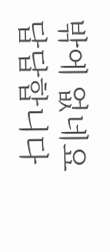밖에 없네요 답답합니다